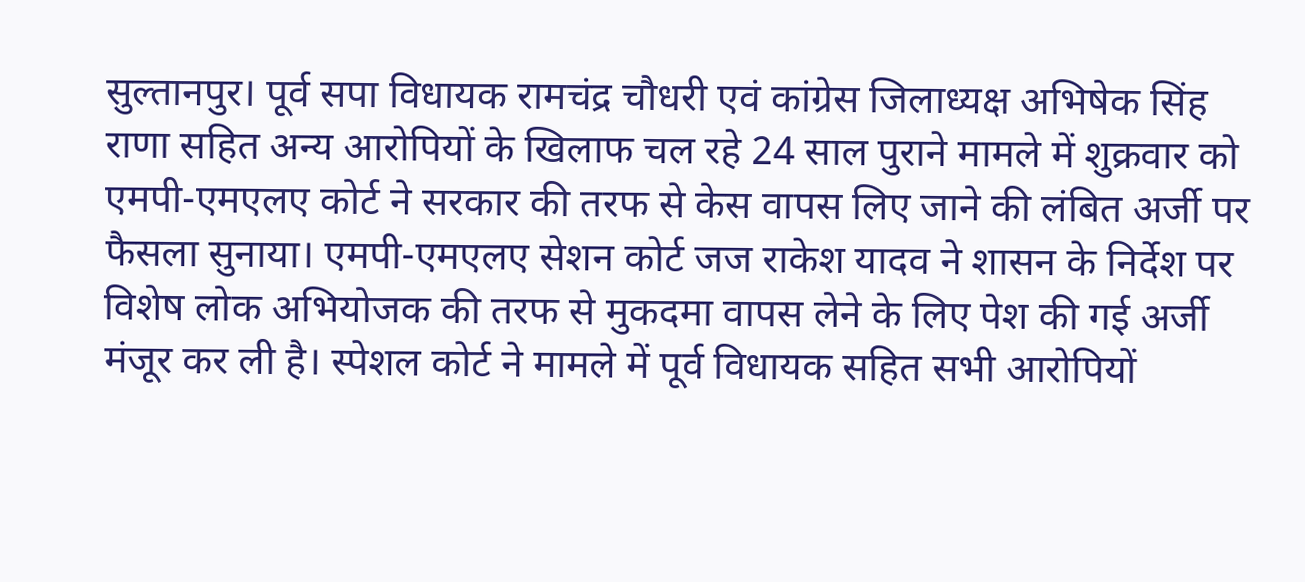सुल्तानपुर। पूर्व सपा विधायक रामचंद्र चौधरी एवं कांग्रेस जिलाध्यक्ष अभिषेक सिंह राणा सहित अन्य आरोपियों के खिलाफ चल रहे 24 साल पुराने मामले में शुक्रवार को एमपी-एमएलए कोर्ट ने सरकार की तरफ से केस वापस लिए जाने की लंबित अर्जी पर फैसला सुनाया। एमपी-एमएलए सेशन कोर्ट जज राकेश यादव ने शासन के निर्देश पर विशेष लोक अभियोजक की तरफ से मुकदमा वापस लेने के लिए पेश की गई अर्जी मंजूर कर ली है। स्पेशल कोर्ट ने मामले में पूर्व विधायक सहित सभी आरोपियों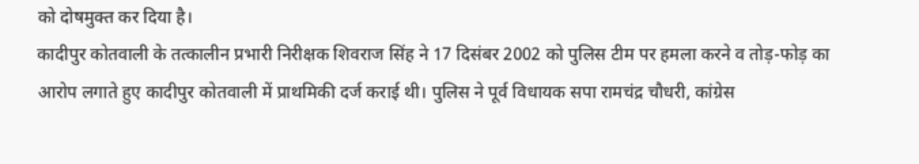को दोषमुक्त कर दिया है।
कादीपुर कोतवाली के तत्कालीन प्रभारी निरीक्षक शिवराज सिंह ने 17 दिसंबर 2002 को पुलिस टीम पर हमला करने व तोड़-फोड़ का आरोप लगाते हुए कादीपुर कोतवाली में प्राथमिकी दर्ज कराई थी। पुलिस ने पूर्व विधायक सपा रामचंद्र चौधरी, कांग्रेस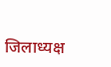जिलाध्यक्ष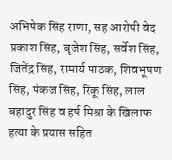अभिषेक सिंह राणा, सह आरोपी वेद प्रकाश सिंह, बृजेश सिंह, सर्वेश सिंह, जितेंद्र सिंह, रामार्य पाठक, शिवभूषण सिंह, पंकज सिंह, रिंकू सिंह, लाल बहादुर सिंह व हर्ष मिश्रा के खिलाफ हत्या के प्रयास सहित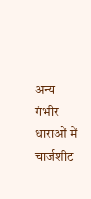अन्य गंभीर धाराओं में चार्जशीट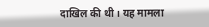दाखिल की थी। यह मामला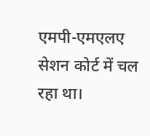एमपी-एमएलए सेशन कोर्ट में चल रहा था।